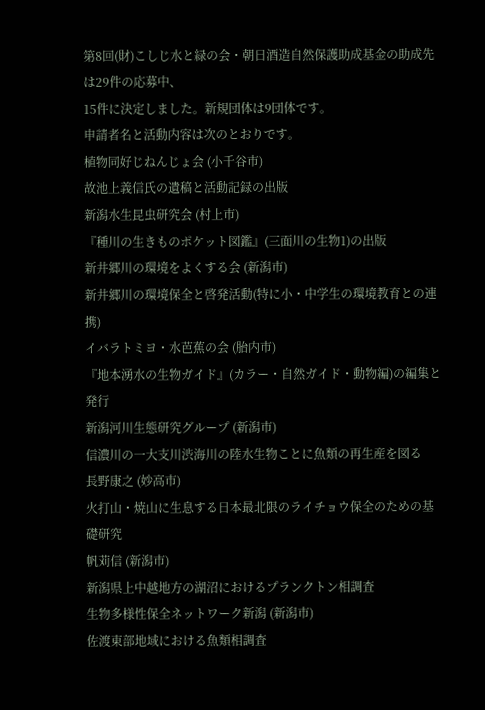第8回(財)こしじ水と緑の会・朝日酒造自然保護助成基金の助成先は29件の応募中、
15件に決定しました。新規団体は9団体です。
申請者名と活動内容は次のとおりです。
植物同好じねんじょ会 (小千谷市)
故池上義信氏の遺稿と活動記録の出版
新潟水生昆虫研究会 (村上市)
『種川の生きものポケット図鑑』(三面川の生物1)の出版
新井郷川の環境をよくする会 (新潟市)
新井郷川の環境保全と啓発活動(特に小・中学生の環境教育との連携)
イバラトミヨ・水芭蕉の会 (胎内市)
『地本湧水の生物ガイド』(カラー・自然ガイド・動物編)の編集と発行
新潟河川生態研究グループ (新潟市)
信濃川の一大支川渋海川の陸水生物ことに魚類の再生産を図る
長野康之 (妙高市)
火打山・焼山に生息する日本最北限のライチョウ保全のための基礎研究
帆苅信 (新潟市)
新潟県上中越地方の湖沼におけるプランクトン相調査
生物多様性保全ネットワーク新潟 (新潟市)
佐渡東部地域における魚類相調査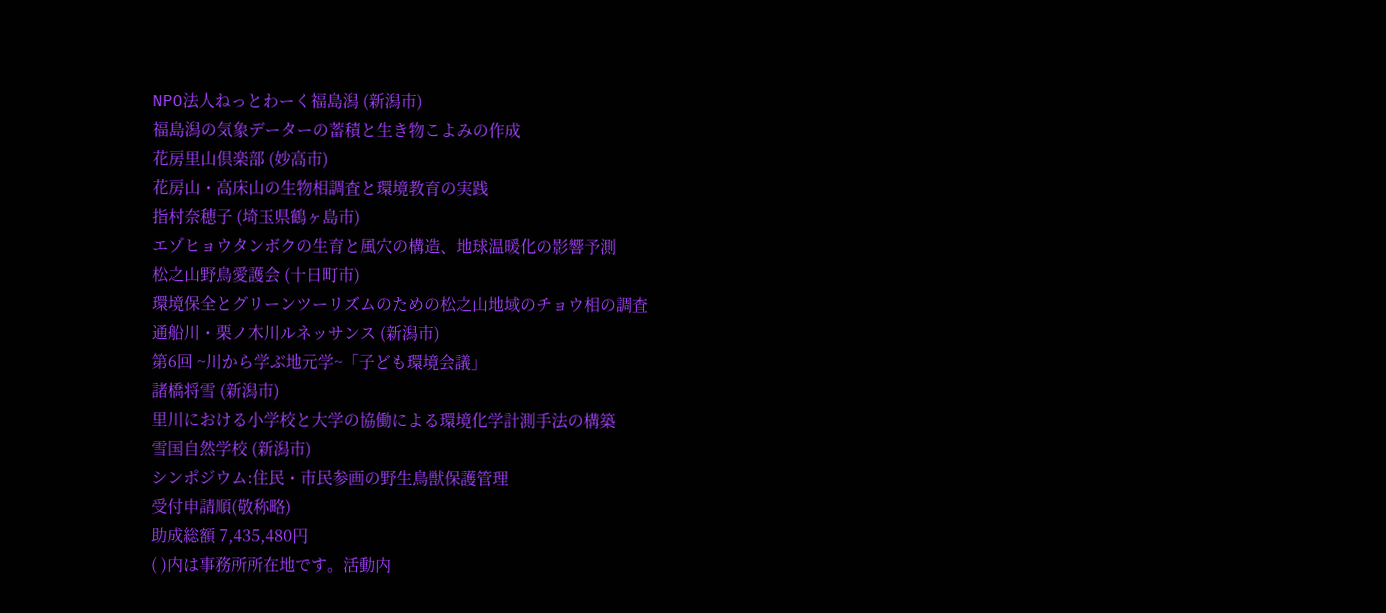NPO法人ねっとわーく福島潟 (新潟市)
福島潟の気象データーの蓄積と生き物こよみの作成
花房里山倶楽部 (妙高市)
花房山・高床山の生物相調査と環境教育の実践
指村奈穂子 (埼玉県鶴ヶ島市)
エゾヒョウタンボクの生育と風穴の構造、地球温暖化の影響予測
松之山野鳥愛護会 (十日町市)
環境保全とグリーンツーリズムのための松之山地域のチョウ相の調査
通船川・栗ノ木川ルネッサンス (新潟市)
第6回 ~川から学ぶ地元学~「子ども環境会議」
諸橋将雪 (新潟市)
里川における小学校と大学の協働による環境化学計測手法の構築
雪国自然学校 (新潟市)
シンポジウム:住民・市民参画の野生鳥獣保護管理
受付申請順(敬称略)
助成総額 7,435,480円
( )内は事務所所在地です。活動内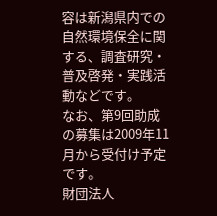容は新潟県内での自然環境保全に関する、調査研究・普及啓発・実践活動などです。
なお、第9回助成の募集は2009年11月から受付け予定です。
財団法人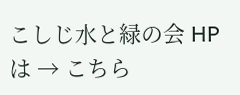こしじ水と緑の会 HPは → こちら